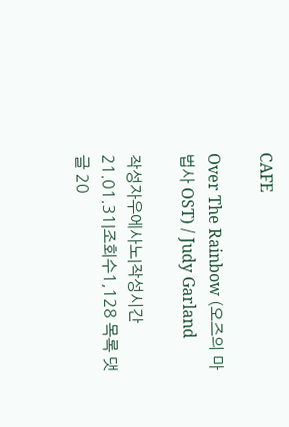CAFE

Over The Rainbow (오즈의 마법사 OST) / Judy Garland

작성자우에사노|작성시간21.01.31|조회수1,128 목록 댓글 20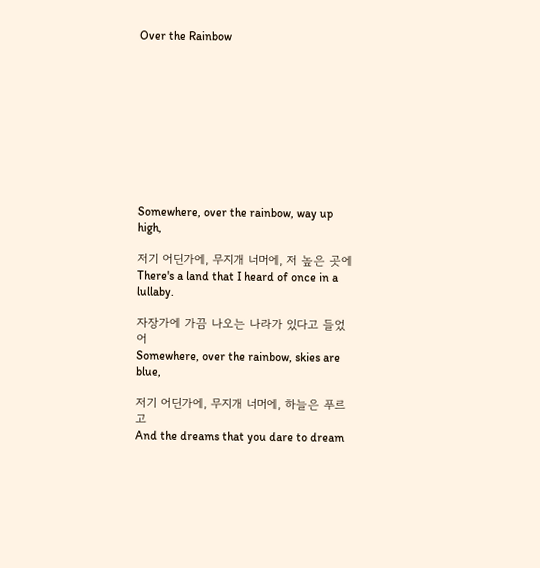Over the Rainbow










Somewhere, over the rainbow, way up high,

저기 어딘가에, 무지개 너머에, 저 높은 곳에
There's a land that I heard of once in a lullaby.

자장가에 가끔 나오는 나라가 있다고 들었어
Somewhere, over the rainbow, skies are blue,

저기 어딘가에, 무지개 너머에, 하늘은 푸르고
And the dreams that you dare to dream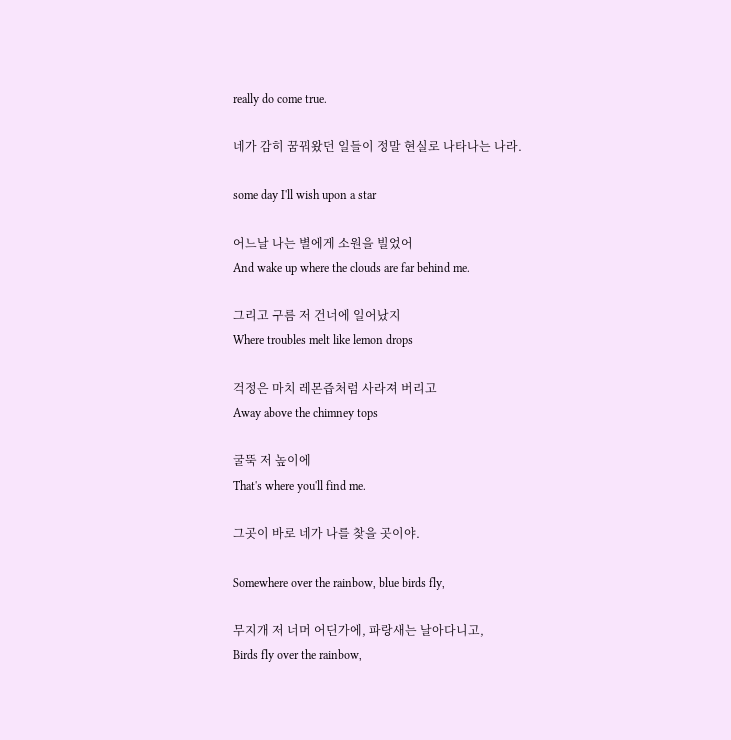really do come true.

네가 감히 꿈꿔왔던 일들이 정말 현실로 나타나는 나라.

some day I'll wish upon a star

어느날 나는 별에게 소원을 빌었어
And wake up where the clouds are far behind me.

그리고 구름 저 건너에 일어났지
Where troubles melt like lemon drops

걱정은 마치 레몬즙처럼 사라져 버리고
Away above the chimney tops

굴뚝 저 높이에
That's where you'll find me.

그곳이 바로 네가 나를 찾을 곳이야.

Somewhere over the rainbow, blue birds fly,

무지개 저 너머 어딘가에, 파랑새는 날아다니고,
Birds fly over the rainbow,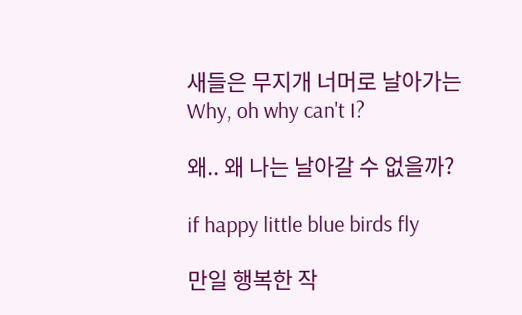새들은 무지개 너머로 날아가는
Why, oh why can't I?

왜.. 왜 나는 날아갈 수 없을까?

if happy little blue birds fly

만일 행복한 작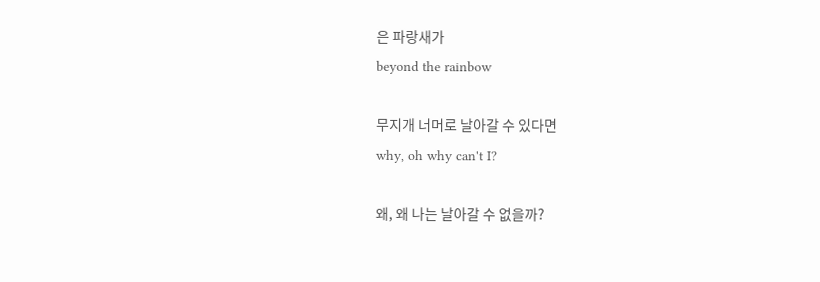은 파랑새가
beyond the rainbow

무지개 너머로 날아갈 수 있다면
why, oh why can't I?

왜, 왜 나는 날아갈 수 없을까?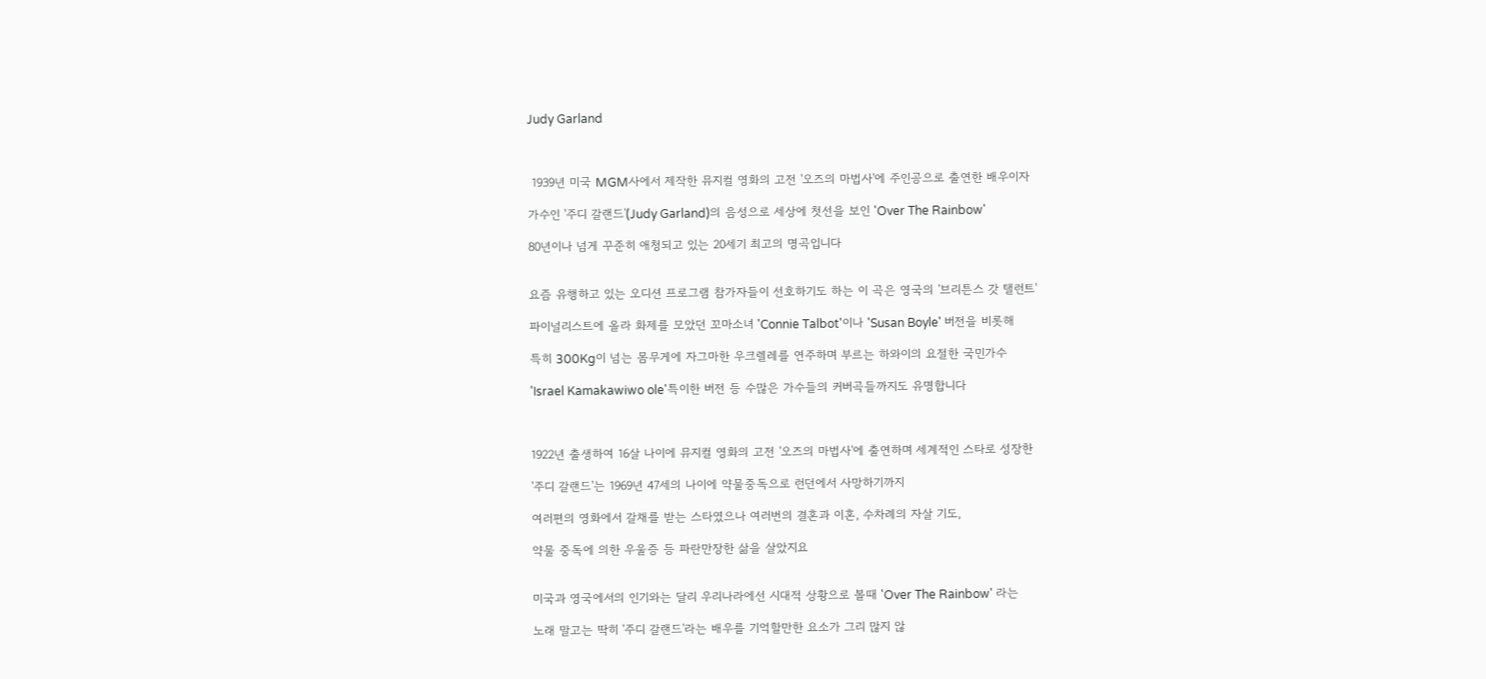Judy Garland



 1939년 미국 MGM사에서 제작한 뮤지컬 영화의 고전 '오즈의 마법사'에 주인공으로 출연한 배우이자

가수인 '주디 갈랜드'(Judy Garland)의 음성으로 세상에 첫선을 보인 'Over The Rainbow'

80년이나 넘게 꾸준히 애청되고 있는 20세기 최고의 명곡입니다


요즘 유행하고 있는 오디션 프로그램 참가자들이 선호하기도 하는 이 곡은 영국의 '브리튼스 갓 탤런트'

파이널리스트에 올라 화제를 모았던 꼬마소녀 'Connie Talbot'이나 'Susan Boyle' 버전을 비롯해

특히 300Kg이 넘는 몸무게에 자그마한 우크렐레를 연주하며 부르는 하와이의 요절한 국민가수

'Israel Kamakawiwo ole'특이한 버전 등 수많은 가수들의 커버곡들까지도 유명합니다



1922년 출생하여 16살 나이에 뮤지컬 영화의 고전 '오즈의 마법사'에 출연하며 세계적인 스타로 성장한

'주디 갈랜드'는 1969년 47세의 나이에 약물중독으로 런던에서 사망하기까지

여러편의 영화에서 갈채를 받는 스타였으나 여러번의 결혼과 이혼, 수차례의 자살 기도,

약물 중독에 의한 우울증 등 파란만장한 삶을 살았지요


미국과 영국에서의 인기와는 달리 우리나라에선 시대적 상황으로 볼때 'Over The Rainbow' 라는

노래 말고는 딱히 '주디 갈랜드'라는 배우를 기억할만한 요소가 그리 많지 않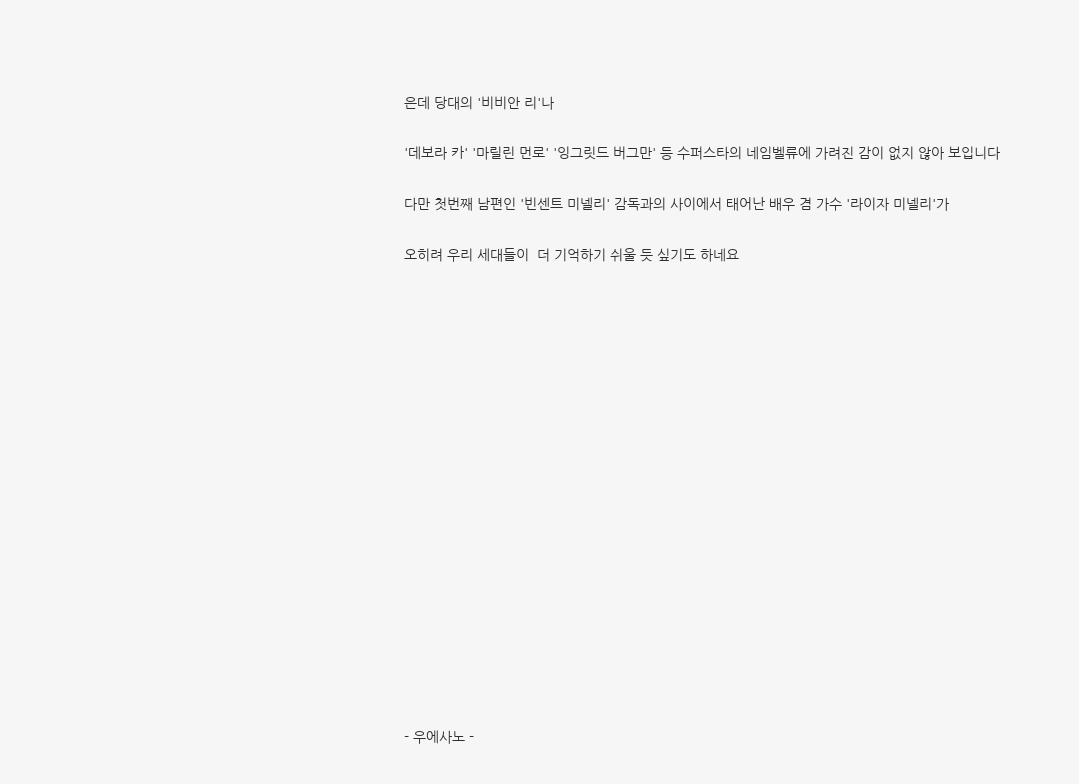은데 당대의 '비비안 리'나

'데보라 카' '마릴린 먼로' '잉그릿드 버그만' 등 수퍼스타의 네임벨류에 가려진 감이 없지 않아 보입니다

다만 첫번째 남편인 '빈센트 미넬리' 감독과의 사이에서 태어난 배우 겸 가수 '라이자 미넬리'가

오히려 우리 세대들이  더 기억하기 쉬울 듯 싶기도 하네요


















- 우에사노 -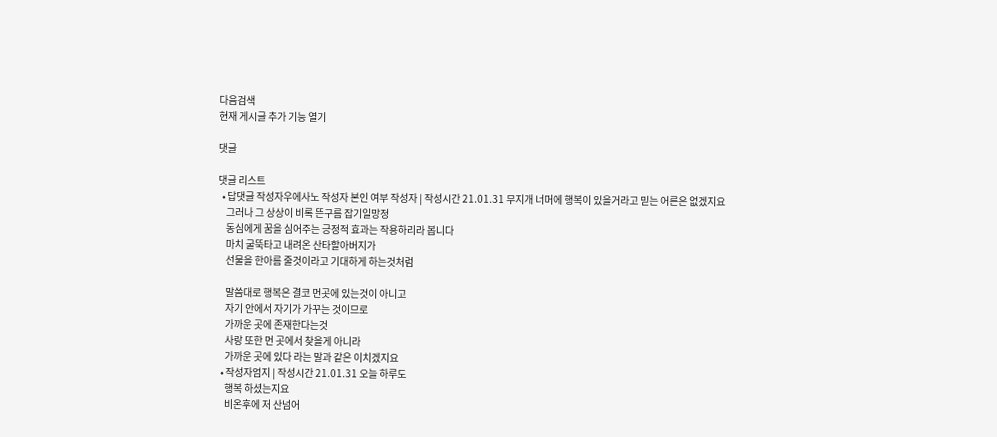다음검색
현재 게시글 추가 기능 열기

댓글

댓글 리스트
  • 답댓글 작성자우에사노 작성자 본인 여부 작성자 | 작성시간 21.01.31 무지개 너머에 행복이 있을거라고 믿는 어른은 없겠지요
    그러나 그 상상이 비록 뜬구름 잡기일망정
    동심에게 꿈을 심어주는 긍정적 효과는 작용하리라 봅니다
    마치 굴뚝타고 내려온 산타할아버지가
    선물을 한아름 줄것이라고 기대하게 하는것처럼

    말씀대로 행복은 결코 먼곳에 있는것이 아니고
    자기 안에서 자기가 가꾸는 것이므로
    가까운 곳에 존재한다는것
    사랑 또한 먼 곳에서 찾을게 아니라
    가까운 곳에 있다 라는 말과 같은 이치겠지요
  • 작성자엄지 | 작성시간 21.01.31 오늘 하루도
    행복 하셨는지요
    비온후에 저 산넘어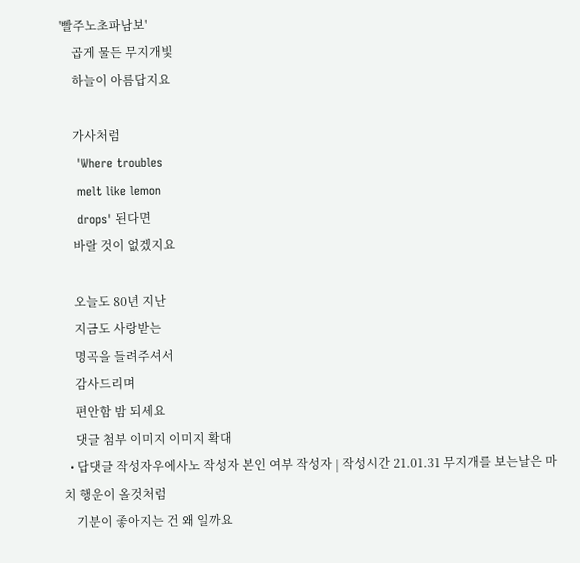'빨주노초파남보'
    곱게 물든 무지개빛
    하늘이 아름답지요

    가사처럼
    'Where troubles
    melt like lemon
    drops' 된다면
    바랄 것이 없겠지요

    오늘도 80년 지난
    지금도 사랑받는
    명곡을 들려주셔서
    감사드리며
    편안함 밤 되세요
    댓글 첨부 이미지 이미지 확대
  • 답댓글 작성자우에사노 작성자 본인 여부 작성자 | 작성시간 21.01.31 무지개를 보는날은 마치 행운이 올것처럼
    기분이 좋아지는 건 왜 일까요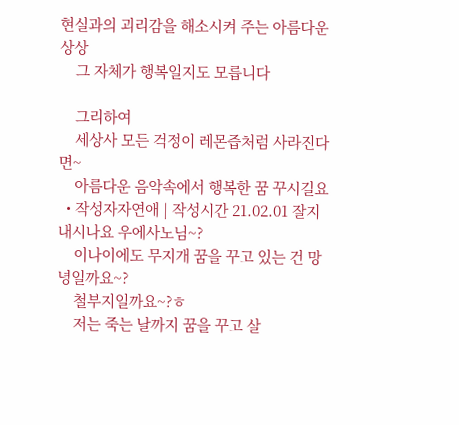현실과의 괴리감을 해소시켜 주는 아름다운 상상
    그 자체가 행복일지도 모릅니다

    그리하여
    세상사 모든 걱정이 레몬즙처럼 사라진다면~
    아름다운 음악속에서 행복한 꿈 꾸시길요
  • 작성자자연애 | 작성시간 21.02.01 잘지내시나요 우에사노님~?
    이나이에도 무지개 꿈을 꾸고 있는 건 망녕일까요~?
    철부지일까요~?ㅎ
    저는 죽는 날까지 꿈을 꾸고 살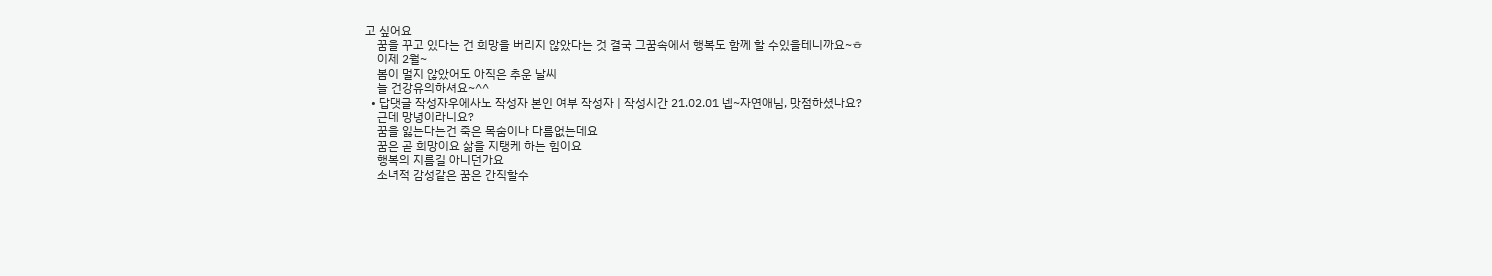고 싶어요
    꿈을 꾸고 있다는 건 희망을 버리지 않았다는 것 결국 그꿈속에서 행복도 함께 할 수있을테니까요~ㅎ
    이제 2월~
    봄이 멀지 않았어도 아직은 추운 날씨
    늘 건강유의하셔요~^^
  • 답댓글 작성자우에사노 작성자 본인 여부 작성자 | 작성시간 21.02.01 넵~자연애님, 맛점하셨나요?
    근데 망녕이라니요?
    꿈을 잃는다는건 죽은 목숨이나 다름없는데요
    꿈은 곧 희망이요 삶을 지탱케 하는 힘이요
    행복의 지름길 아니던가요
    소녀적 감성같은 꿈은 간직할수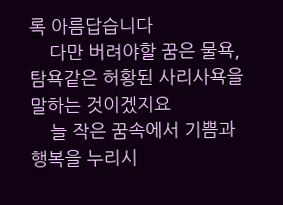록 아름답습니다
    다만 버려야할 꿈은 물욕, 탐욕같은 허황된 사리사욕을 말하는 것이겠지요
    늘 작은 꿈속에서 기쁨과 행복을 누리시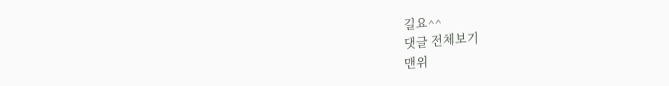길요^^
댓글 전체보기
맨위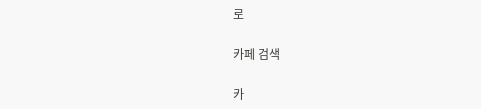로

카페 검색

카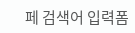페 검색어 입력폼